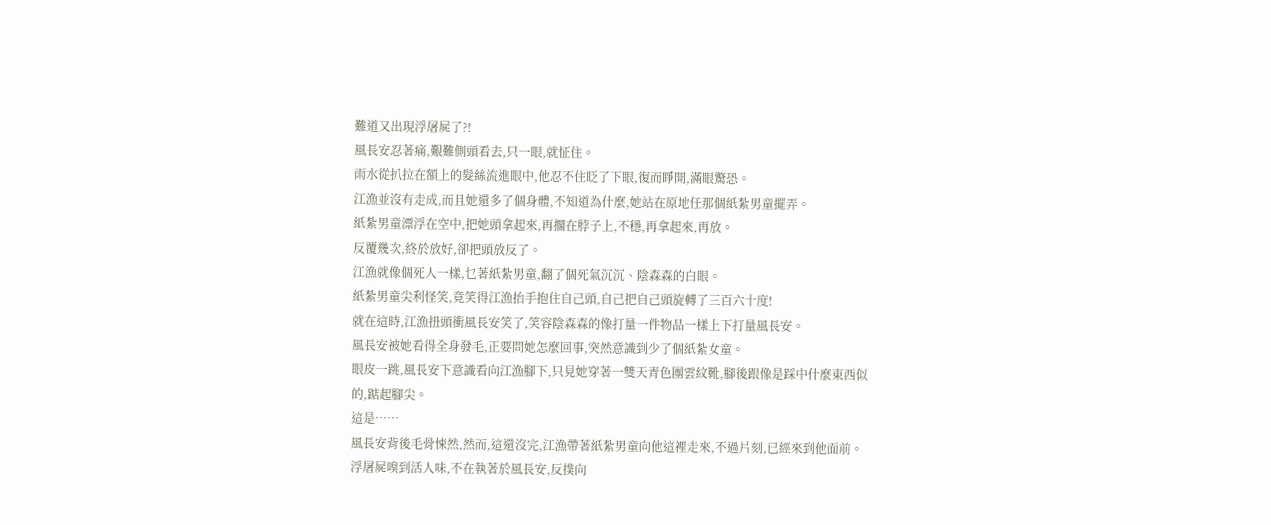難道又出現浮屠屍了?!
風長安忍著痛,艱難側頭看去,只一眼,就怔住。
雨水從扒拉在額上的髮絲流進眼中,他忍不住眨了下眼,復而睜開,滿眼驚恐。
江漁並沒有走成,而且她還多了個身體,不知道為什麼,她站在原地任那個紙紮男童擺弄。
紙紮男童漂浮在空中,把她頭拿起來,再擱在脖子上,不穩,再拿起來,再放。
反覆幾次,終於放好,卻把頭放反了。
江漁就像個死人一樣,乜著紙紮男童,翻了個死氣沉沉、陰森森的白眼。
紙紮男童尖利怪笑,竟笑得江漁抬手抱住自己頭,自己把自己頭旋轉了三百六十度!
就在這時,江漁扭頭衝風長安笑了,笑容陰森森的像打量一件物品一樣上下打量風長安。
風長安被她看得全身發毛,正要問她怎麼回事,突然意識到少了個紙紮女童。
眼皮一跳,風長安下意識看向江漁腳下,只見她穿著一雙天青色團雲紋靴,腳後跟像是踩中什麼東西似的,踮起腳尖。
這是……
風長安背後毛骨悚然,然而,這還沒完,江漁帶著紙紮男童向他這裡走來,不過片刻,已經來到他面前。
浮屠屍嗅到活人味,不在執著於風長安,反撲向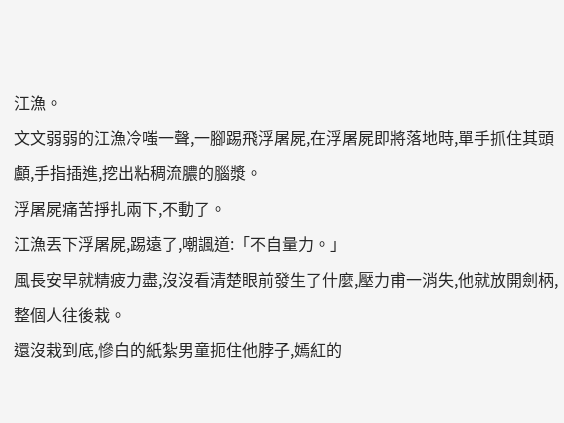江漁。
文文弱弱的江漁冷嗤一聲,一腳踢飛浮屠屍,在浮屠屍即將落地時,單手抓住其頭顱,手指插進,挖出粘稠流膿的腦漿。
浮屠屍痛苦掙扎兩下,不動了。
江漁丟下浮屠屍,踢遠了,嘲諷道:「不自量力。」
風長安早就精疲力盡,沒沒看清楚眼前發生了什麼,壓力甫一消失,他就放開劍柄,整個人往後栽。
還沒栽到底,慘白的紙紮男童扼住他脖子,嫣紅的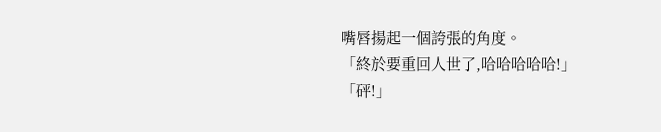嘴唇揚起一個誇張的角度。
「終於要重回人世了,哈哈哈哈哈!」
「砰!」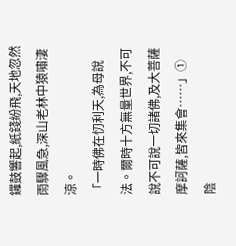鑼鼓響起,紙錢紛飛,天地忽然雨驟風急,深山老林中猿嘯淒涼。
「一時佛在忉利天,為母說法。爾時十方無量世界,不可說不可說一切諸佛,及大菩薩摩訶薩,皆來集會……」①
陰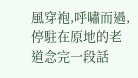風穿袍,呼嘯而過,停駐在原地的老道念完一段話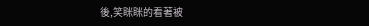後,笑眯眯的看著被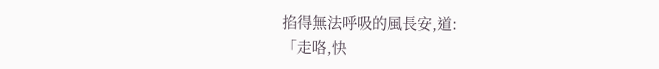掐得無法呼吸的風長安,道:
「走咯,快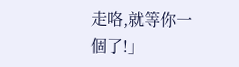走咯,就等你一個了!」